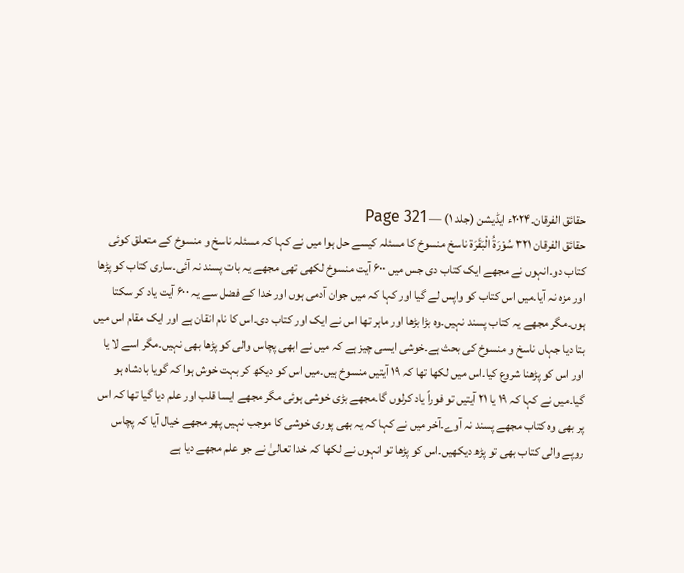حقائق الفرقان۔۲۰۲۴ء ایڈیشن (جلد ۱) — Page 321
حقائق الفرقان ۳۲۱ سُوْرَةُ الْبَقَرَة ناسخ منسوخ کا مسئلہ کیسے حل ہوا میں نے کہا کہ مسئلہ ناسخ و منسوخ کے متعلق کوئی کتاب دو۔انہوں نے مجھے ایک کتاب دی جس میں ۶۰۰ آیت منسوخ لکھی تھی مجھے یہ بات پسند نہ آئی۔ساری کتاب کو پڑھا اور مزہ نہ آیا۔میں اس کتاب کو واپس لے گیا اور کہا کہ میں جوان آدمی ہوں اور خدا کے فضل سے یہ ۶۰۰ آیت یاد کر سکتا ہوں۔مگر مجھے یہ کتاب پسند نہیں۔وہ بڑا بڑھا اور ماہر تھا اس نے ایک اور کتاب دی۔اس کا نام انقان ہے اور ایک مقام اس میں بتا دیا جہاں ناسخ و منسوخ کی بحث ہے۔خوشی ایسی چیز ہے کہ میں نے ابھی پچاس والی کو پڑھا بھی نہیں۔مگر اسے لا یا اور اس کو پڑھنا شروع کیا۔اس میں لکھا تھا کہ ۱۹ آیتیں منسوخ ہیں۔میں اس کو دیکھ کر بہت خوش ہوا کہ گویا بادشاہ ہو گیا۔میں نے کہا کہ ۱۹ یا ۲۱ آیتیں تو فوراً یاد کرلوں گا۔مجھے بڑی خوشی ہوئی مگر مجھے ایسا قلب اور علم دیا گیا تھا کہ اس پر بھی وہ کتاب مجھے پسند نہ آوے۔آخر میں نے کہا کہ یہ بھی پوری خوشی کا موجب نہیں پھر مجھے خیال آیا کہ پچاس روپے والی کتاب بھی تو پڑھ دیکھیں۔اس کو پڑھا تو انہوں نے لکھا کہ خدا تعالیٰ نے جو علم مجھے دیا ہے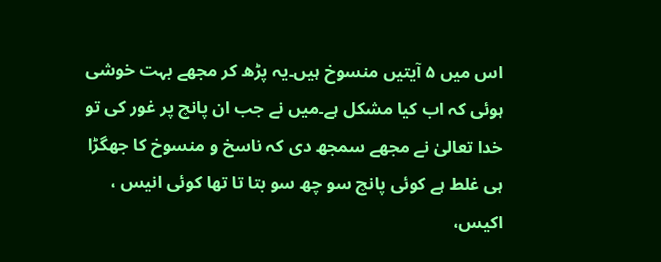اس میں ۵ آیتیں منسوخ ہیں۔یہ پڑھ کر مجھے بہت خوشی ہوئی کہ اب کیا مشکل ہے۔میں نے جب ان پانچ پر غور کی تو خدا تعالیٰ نے مجھے سمجھ دی کہ ناسخ و منسوخ کا جھگڑا ہی غلط ہے کوئی پانچ سو چھ سو بتا تا تھا کوئی انیس ، اکیس،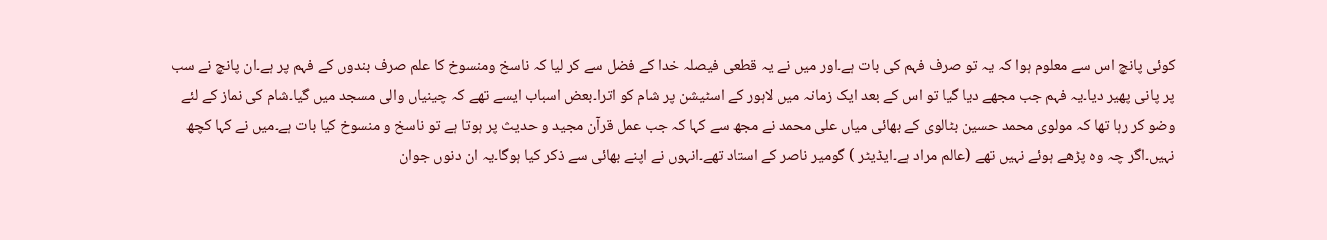کوئی پانچ اس سے معلوم ہوا کہ یہ تو صرف فہم کی بات ہے۔اور میں نے یہ قطعی فیصلہ خدا کے فضل سے کر لیا کہ ناسخ ومنسوخ کا علم صرف بندوں کے فہم پر ہے۔ان پانچ نے سب پر پانی پھیر دیا۔یہ فہم جب مجھے دیا گیا تو اس کے بعد ایک زمانہ میں لاہور کے اسٹیشن پر شام کو اترا۔بعض اسباب ایسے تھے کہ چینیاں والی مسجد میں گیا۔شام کی نماز کے لئے وضو کر رہا تھا کہ مولوی محمد حسین بٹالوی کے بھائی میاں علی محمد نے مجھ سے کہا کہ جب عمل قرآن مجید و حدیث پر ہوتا ہے تو ناسخ و منسوخ کیا بات ہے۔میں نے کہا کچھ نہیں۔اگر چہ وہ پڑھے ہوئے نہیں تھے (عالم مراد ہے۔ایڈیٹر ) گومیر ناصر کے استاد تھے۔انہوں نے اپنے بھائی سے ذکر کیا ہوگا۔یہ ان دنوں جوان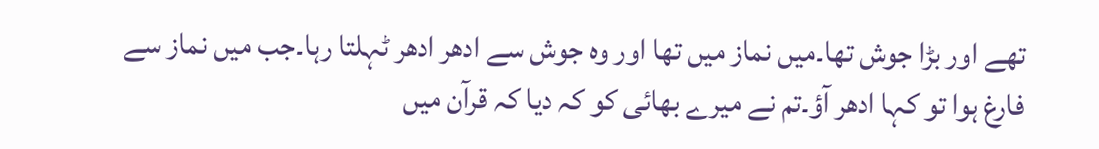تھے اور بڑا جوش تھا۔میں نماز میں تھا اور وہ جوش سے ادھر ادھر ٹہلتا رہا۔جب میں نماز سے فارغ ہوا تو کہا ادھر آؤ۔تم نے میرے بھائی کو کہ دیا کہ قرآن میں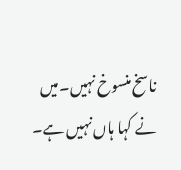ناسخ منسوخ نہیں۔میں نے کہا ہاں نہیں ہے۔